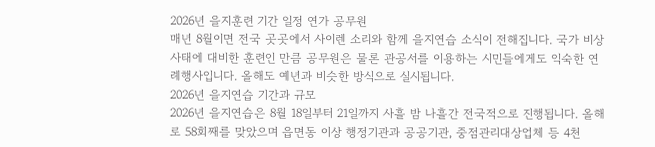2026년 을지훈련 기간 일정 연가 공무원
매년 8월이면 전국 곳곳에서 사이렌 소리와 함께 을지연습 소식이 전해집니다. 국가 비상사태에 대비한 훈련인 만큼 공무원은 물론 관공서를 이용하는 시민들에게도 익숙한 연례행사입니다. 올해도 예년과 비슷한 방식으로 실시됩니다.
2026년 을지연습 기간과 규모
2026년 을지연습은 8월 18일부터 21일까지 사흘 밤 나흘간 전국적으로 진행됩니다. 올해로 58회째를 맞았으며 읍면동 이상 행정기관과 공공기관, 중점관리대상업체 등 4천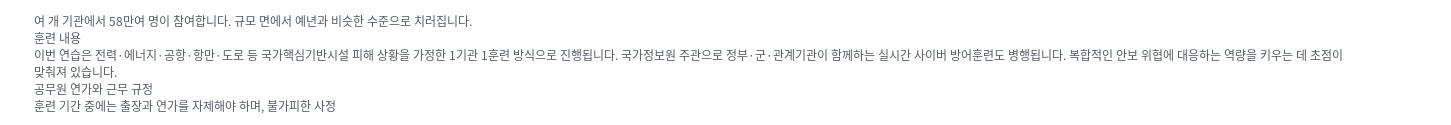여 개 기관에서 58만여 명이 참여합니다. 규모 면에서 예년과 비슷한 수준으로 치러집니다.
훈련 내용
이번 연습은 전력·에너지·공항·항만·도로 등 국가핵심기반시설 피해 상황을 가정한 1기관 1훈련 방식으로 진행됩니다. 국가정보원 주관으로 정부·군·관계기관이 함께하는 실시간 사이버 방어훈련도 병행됩니다. 복합적인 안보 위협에 대응하는 역량을 키우는 데 초점이 맞춰져 있습니다.
공무원 연가와 근무 규정
훈련 기간 중에는 출장과 연가를 자제해야 하며, 불가피한 사정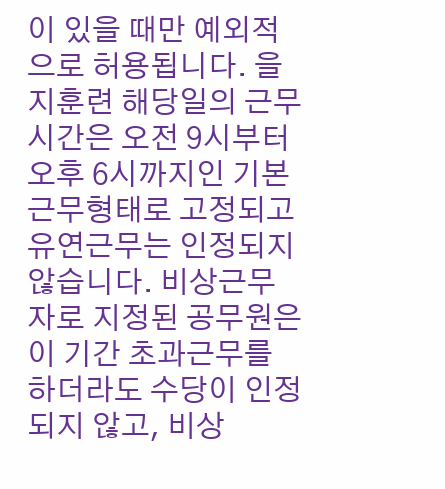이 있을 때만 예외적으로 허용됩니다. 을지훈련 해당일의 근무시간은 오전 9시부터 오후 6시까지인 기본근무형태로 고정되고 유연근무는 인정되지 않습니다. 비상근무자로 지정된 공무원은 이 기간 초과근무를 하더라도 수당이 인정되지 않고, 비상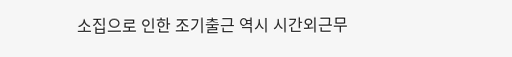소집으로 인한 조기출근 역시 시간외근무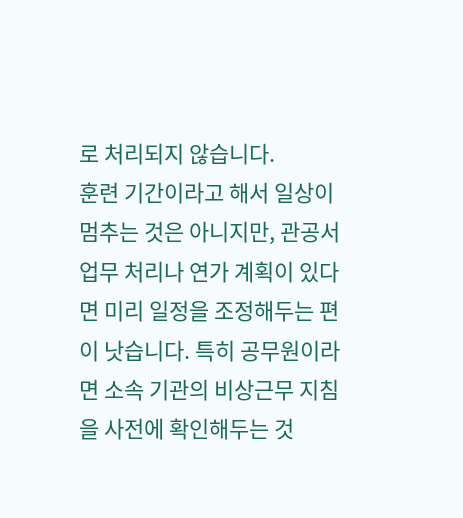로 처리되지 않습니다.
훈련 기간이라고 해서 일상이 멈추는 것은 아니지만, 관공서 업무 처리나 연가 계획이 있다면 미리 일정을 조정해두는 편이 낫습니다. 특히 공무원이라면 소속 기관의 비상근무 지침을 사전에 확인해두는 것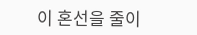이 혼선을 줄이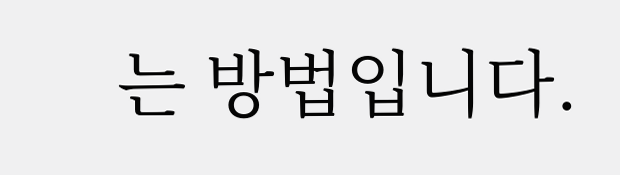는 방법입니다.